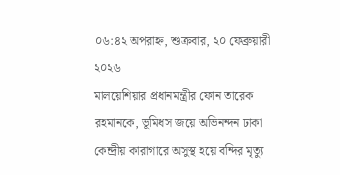০৬:৪২ অপরাহ্ন, শুক্রবার, ২০ ফেব্রুয়ারী ২০২৬
মালয়েশিয়ার প্রধানমন্ত্রীর ফোন তারেক রহমানকে, ভূমিধস জয়ে অভিনন্দন ঢাকা কেন্দ্রীয় কারাগারে অসুস্থ হয়ে বন্দির মৃত্যু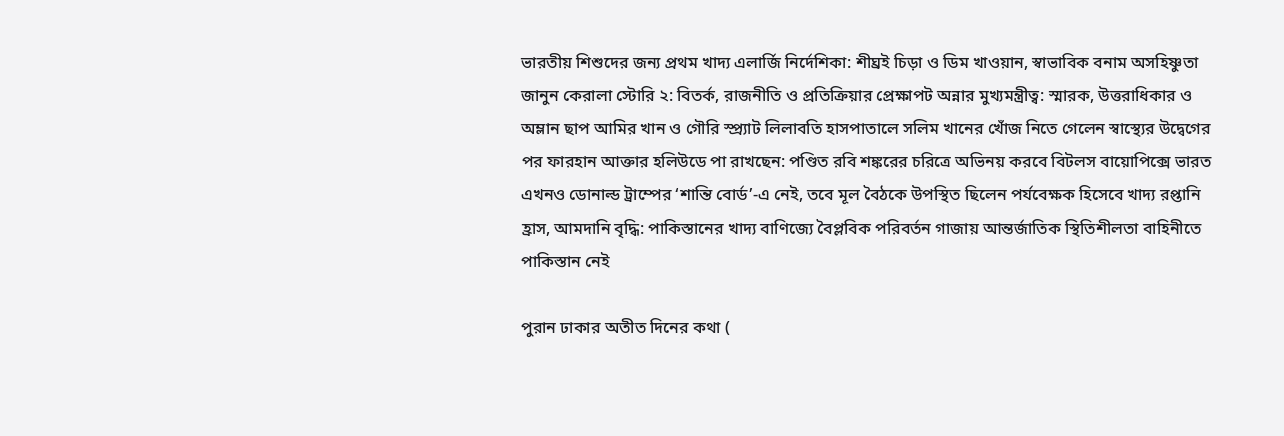ভারতীয় শিশুদের জন্য প্রথম খাদ্য এলার্জি নির্দেশিকা: শীঘ্রই চিড়া ও ডিম খাওয়ান, স্বাভাবিক বনাম অসহিষ্ণুতা জানুন কেরালা স্টোরি ২: বিতর্ক, রাজনীতি ও প্রতিক্রিয়ার প্রেক্ষাপট অন্নার মুখ্যমন্ত্রীত্ব: স্মারক, উত্তরাধিকার ও অম্লান ছাপ আমির খান ও গৌরি স্প্র্যাট লিলাবতি হাসপাতালে সলিম খানের খোঁজ নিতে গেলেন স্বাস্থ্যের উদ্বেগের পর ফারহান আক্তার হলিউডে পা রাখছেন: পণ্ডিত রবি শঙ্করের চরিত্রে অভিনয় করবে বিটলস বায়োপিক্সে ভারত এখনও ডোনাল্ড ট্রাম্পের ‘শান্তি বোর্ড’-এ নেই, তবে মূল বৈঠকে উপস্থিত ছিলেন পর্যবেক্ষক হিসেবে খাদ্য রপ্তানি হ্রাস, আমদানি বৃদ্ধি: পাকিস্তানের খাদ্য বাণিজ্যে বৈপ্লবিক পরিবর্তন গাজায় আন্তর্জাতিক স্থিতিশীলতা বাহিনীতে পাকিস্তান নেই

পুরান ঢাকার অতীত দিনের কথা (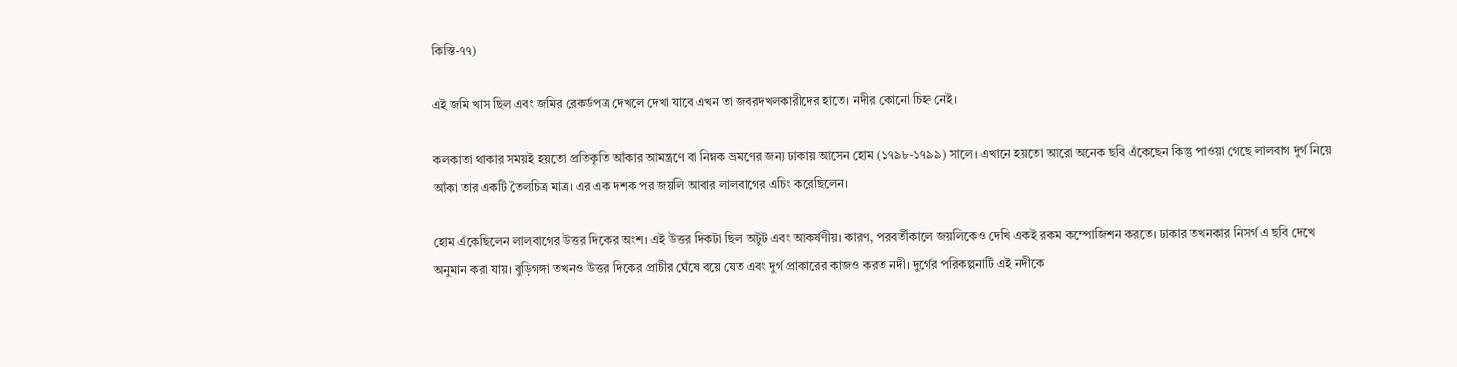কিস্তি-৭৭)

এই জমি খাস ছিল এবং জমির রেকর্ডপত্র দেখলে দেখা যাবে এখন তা জবরদখলকারীদের হাতে। নদীর কোনো চিহ্ন নেই।

কলকাতা থাকার সময়ই হয়তো প্রতিকৃতি আঁকার আমন্ত্রণে বা নিম্নক ভ্রমণের জন্য ঢাকায় আসেন হোম (১৭৯৮-১৭৯৯) সালে। এখানে হয়তো আরো অনেক ছবি এঁকেছেন কিন্তু পাওয়া গেছে লালবাগ দুর্গ নিয়ে আঁকা তার একটি তৈলচিত্র মাত্র। এর এক দশক পর জয়লি আবার লালবাগের এচিং করেছিলেন।

হোম এঁকেছিলেন লালবাগের উত্তর দিকের অংশ। এই উত্তর দিকটা ছিল অটুট এবং আকর্ষণীয়। কারণ, পরবর্তীকালে জয়লিকেও দেখি একই রকম কম্পোজিশন করতে। ঢাকার তখনকার নিসর্গ এ ছবি দেখে অনুমান করা যায়। বুড়িগঙ্গা তখনও উত্তর দিকের প্রাচীর ঘেঁষে বয়ে যেত এবং দুর্গ প্রাকারের কাজও করত নদী। দুর্গের পরিকল্পনাটি এই নদীকে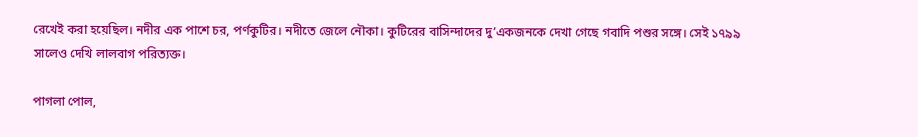রেখেই করা হয়েছিল। নদীর এক পাশে চর, পর্ণকুটির। নদীতে জেলে নৌকা। কুটিরের বাসিন্দাদের দু’একজনকে দেখা গেছে গবাদি পশুর সঙ্গে। সেই ১৭৯৯ সালেও দেখি লালবাগ পরিত্যক্ত।

পাগলা পোল,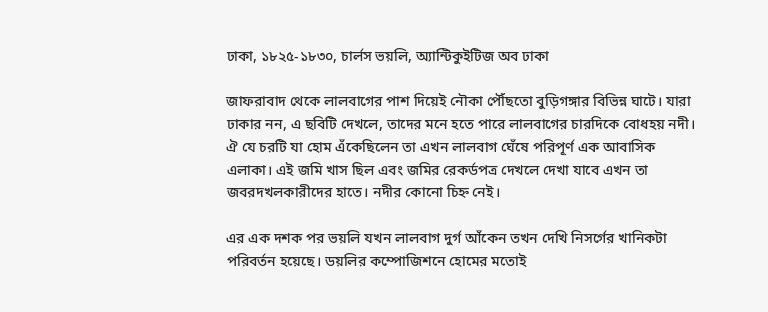ঢাকা, ১৮২৫-১৮৩০, চার্লস ভয়লি, অ্যান্টিকুইটিজ অব ঢাকা

জাফরাবাদ থেকে লালবাগের পাশ দিয়েই নৌকা পৌঁছতো বুড়িগঙ্গার বিভিন্ন ঘাটে। যারা ঢাকার নন, এ ছবিটি দেখলে, তাদের মনে হতে পারে লালবাগের চারদিকে বোধহয় নদী। ঐ যে চরটি যা হোম এঁকেছিলেন তা এখন লালবাগ ঘেঁষে পরিপূর্ণ এক আবাসিক এলাকা। এই জমি খাস ছিল এবং জমির রেকর্ডপত্র দেখলে দেখা যাবে এখন তা জবরদখলকারীদের হাতে। নদীর কোনো চিহ্ন নেই।

এর এক দশক পর ভয়লি যখন লালবাগ দুর্গ আঁকেন তখন দেখি নিসর্গের খানিকটা পরিবর্তন হয়েছে। ডয়লির কম্পোজিশনে হোমের মতোই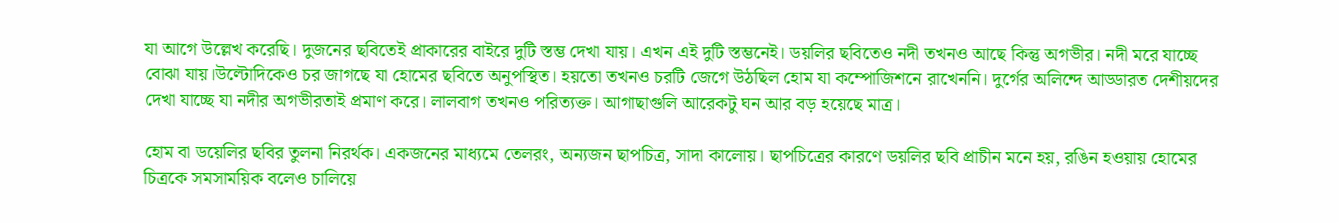যা আগে উল্লেখ করেছি। দুজনের ছবিতেই প্রাকারের বাইরে দুটি স্তম্ভ দেখা যায়। এখন এই দুটি স্তম্ভনেই। ডয়লির ছবিতেও নদী তখনও আছে কিন্তু অগভীর। নদী মরে যাচ্ছে বোঝা যায়।উল্টোদিকেও চর জাগছে যা হোমের ছবিতে অনুপস্থিত। হয়তো তখনও চরটি জেগে উঠছিল হোম যা কম্পোজিশনে রাখেননি। দুর্গের অলিন্দে আড্ডারত দেশীয়দের দেখা যাচ্ছে যা নদীর অগভীরতাই প্রমাণ করে। লালবাগ তখনও পরিত্যক্ত। আগাছাগুলি আরেকটু ঘন আর বড় হয়েছে মাত্র।

হোম বা ডয়েলির ছবির তুলনা নিরর্থক। একজনের মাধ্যমে তেলরং, অন্যজন ছাপচিত্র, সাদা কালোয়। ছাপচিত্রের কারণে ডয়লির ছবি প্রাচীন মনে হয়, রঙিন হওয়ায় হোমের চিত্রকে সমসাময়িক বলেও চালিয়ে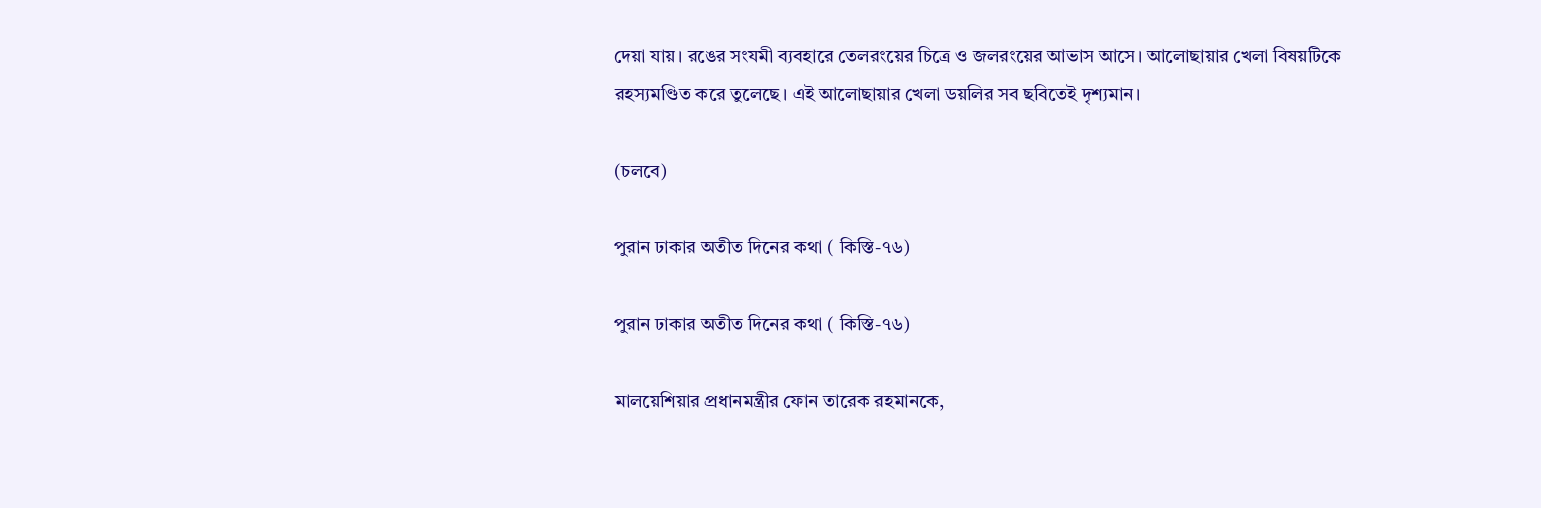দেয়া যায়। রঙের সংযমী ব্যবহারে তেলরংয়ের চিত্রে ও জলরংয়ের আভাস আসে। আলোছায়ার খেলা বিষয়টিকে রহস্যমণ্ডিত করে তুলেছে। এই আলোছায়ার খেলা ডয়লির সব ছবিতেই দৃশ্যমান।

(চলবে)

পুরান ঢাকার অতীত দিনের কথা ( কিস্তি-৭৬)

পুরান ঢাকার অতীত দিনের কথা ( কিস্তি-৭৬)

মালয়েশিয়ার প্রধানমন্ত্রীর ফোন তারেক রহমানকে,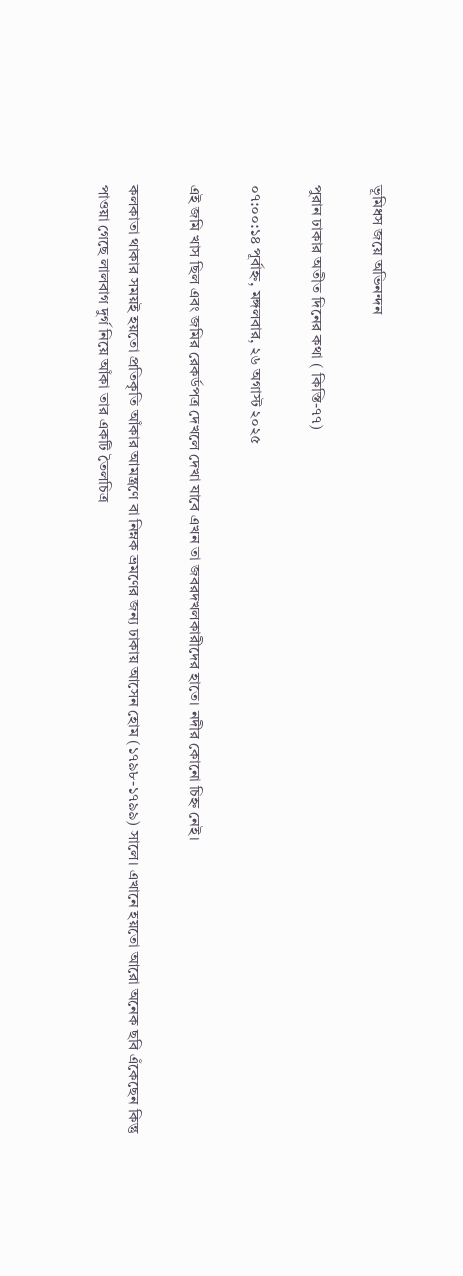ভূমিধস জয়ে অভিনন্দন

পুরান ঢাকার অতীত দিনের কথা ( কিস্তি-৭৭)

০৭:০০:১৪ পূর্বাহ্ন, মঙ্গলবার, ২৬ অগাস্ট ২০২৫

এই জমি খাস ছিল এবং জমির রেকর্ডপত্র দেখলে দেখা যাবে এখন তা জবরদখলকারীদের হাতে। নদীর কোনো চিহ্ন নেই।

কলকাতা থাকার সময়ই হয়তো প্রতিকৃতি আঁকার আমন্ত্রণে বা নিম্নক ভ্রমণের জন্য ঢাকায় আসেন হোম (১৭৯৮-১৭৯৯) সালে। এখানে হয়তো আরো অনেক ছবি এঁকেছেন কিন্তু পাওয়া গেছে লালবাগ দুর্গ নিয়ে আঁকা তার একটি তৈলচিত্র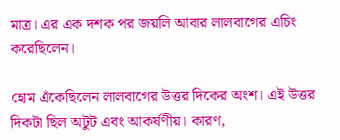মাত্র। এর এক দশক পর জয়লি আবার লালবাগের এচিং করেছিলেন।

হোম এঁকেছিলেন লালবাগের উত্তর দিকের অংশ। এই উত্তর দিকটা ছিল অটুট এবং আকর্ষণীয়। কারণ,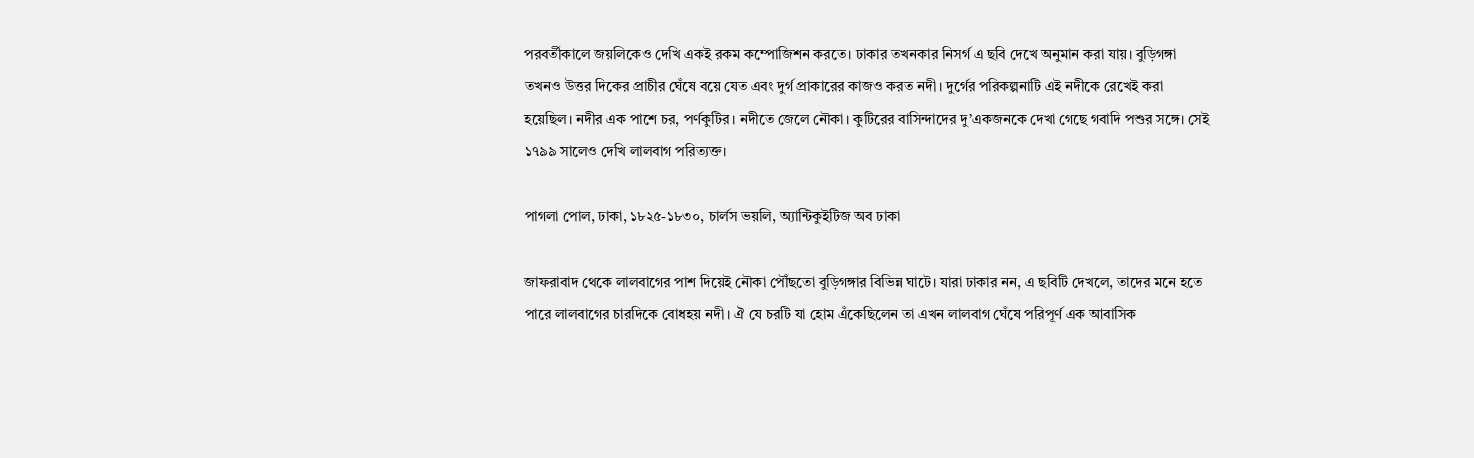পরবর্তীকালে জয়লিকেও দেখি একই রকম কম্পোজিশন করতে। ঢাকার তখনকার নিসর্গ এ ছবি দেখে অনুমান করা যায়। বুড়িগঙ্গা তখনও উত্তর দিকের প্রাচীর ঘেঁষে বয়ে যেত এবং দুর্গ প্রাকারের কাজও করত নদী। দুর্গের পরিকল্পনাটি এই নদীকে রেখেই করা হয়েছিল। নদীর এক পাশে চর, পর্ণকুটির। নদীতে জেলে নৌকা। কুটিরের বাসিন্দাদের দু’একজনকে দেখা গেছে গবাদি পশুর সঙ্গে। সেই ১৭৯৯ সালেও দেখি লালবাগ পরিত্যক্ত।

পাগলা পোল, ঢাকা, ১৮২৫-১৮৩০, চার্লস ভয়লি, অ্যান্টিকুইটিজ অব ঢাকা

জাফরাবাদ থেকে লালবাগের পাশ দিয়েই নৌকা পৌঁছতো বুড়িগঙ্গার বিভিন্ন ঘাটে। যারা ঢাকার নন, এ ছবিটি দেখলে, তাদের মনে হতে পারে লালবাগের চারদিকে বোধহয় নদী। ঐ যে চরটি যা হোম এঁকেছিলেন তা এখন লালবাগ ঘেঁষে পরিপূর্ণ এক আবাসিক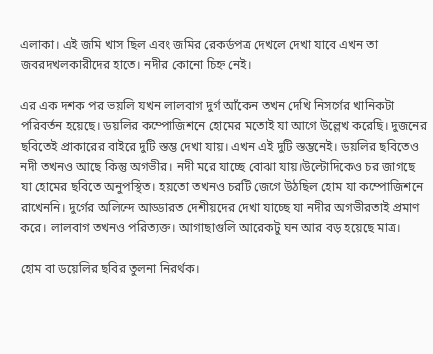এলাকা। এই জমি খাস ছিল এবং জমির রেকর্ডপত্র দেখলে দেখা যাবে এখন তা জবরদখলকারীদের হাতে। নদীর কোনো চিহ্ন নেই।

এর এক দশক পর ভয়লি যখন লালবাগ দুর্গ আঁকেন তখন দেখি নিসর্গের খানিকটা পরিবর্তন হয়েছে। ডয়লির কম্পোজিশনে হোমের মতোই যা আগে উল্লেখ করেছি। দুজনের ছবিতেই প্রাকারের বাইরে দুটি স্তম্ভ দেখা যায়। এখন এই দুটি স্তম্ভনেই। ডয়লির ছবিতেও নদী তখনও আছে কিন্তু অগভীর। নদী মরে যাচ্ছে বোঝা যায়।উল্টোদিকেও চর জাগছে যা হোমের ছবিতে অনুপস্থিত। হয়তো তখনও চরটি জেগে উঠছিল হোম যা কম্পোজিশনে রাখেননি। দুর্গের অলিন্দে আড্ডারত দেশীয়দের দেখা যাচ্ছে যা নদীর অগভীরতাই প্রমাণ করে। লালবাগ তখনও পরিত্যক্ত। আগাছাগুলি আরেকটু ঘন আর বড় হয়েছে মাত্র।

হোম বা ডয়েলির ছবির তুলনা নিরর্থক।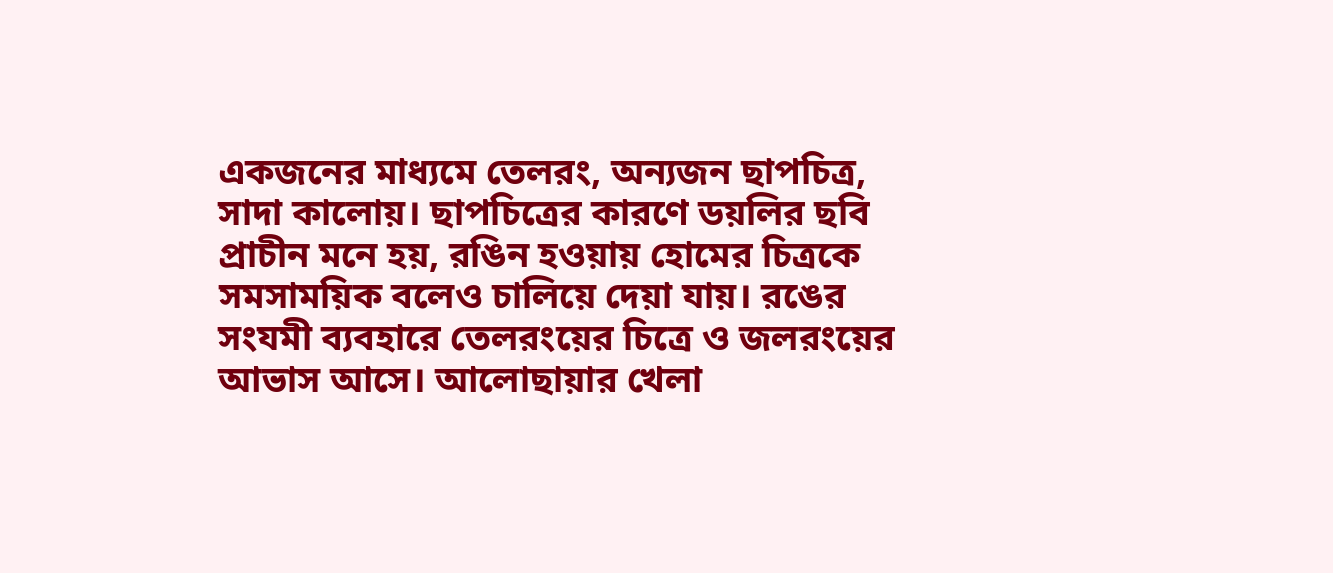একজনের মাধ্যমে তেলরং, অন্যজন ছাপচিত্র, সাদা কালোয়। ছাপচিত্রের কারণে ডয়লির ছবি প্রাচীন মনে হয়, রঙিন হওয়ায় হোমের চিত্রকে সমসাময়িক বলেও চালিয়ে দেয়া যায়। রঙের সংযমী ব্যবহারে তেলরংয়ের চিত্রে ও জলরংয়ের আভাস আসে। আলোছায়ার খেলা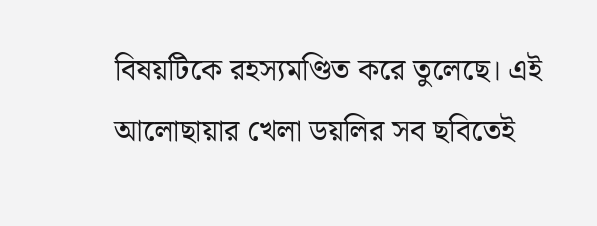বিষয়টিকে রহস্যমণ্ডিত করে তুলেছে। এই আলোছায়ার খেলা ডয়লির সব ছবিতেই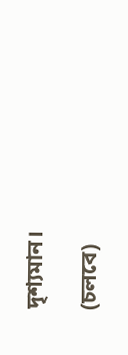দৃশ্যমান।

(চলবে)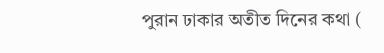পুরান ঢাকার অতীত দিনের কথা (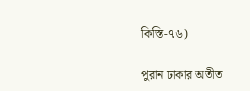কিস্তি-৭৬)

পুরান ঢাকার অতীত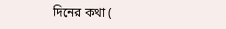দিনের কথা (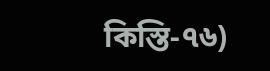কিস্তি-৭৬)